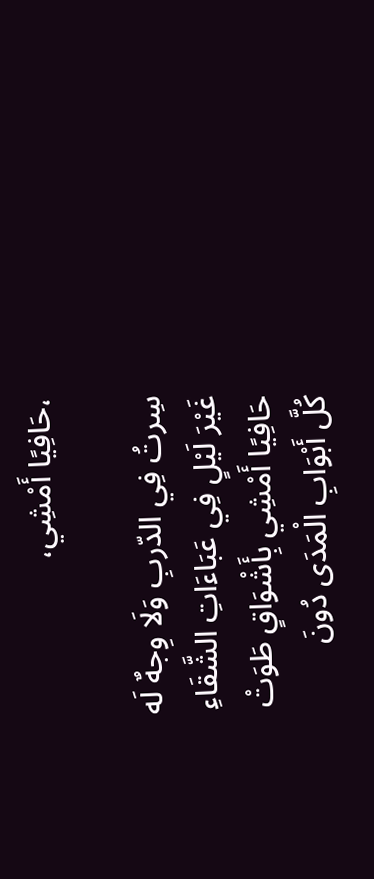،حَافِيًا أَمْشِي،

سِرتُ فِي الدّربِ وَلَا وِجهٌ لَه
غَيْرَ لَيْلٍ فِي عَبَاءَاتِ الشَّقَاءِ
حَافِيًا أَمْشِي بِأَشْوَاقٍ طَوَتْ
كُلَّ أَبْوَابِ الْمَدَى دُونَ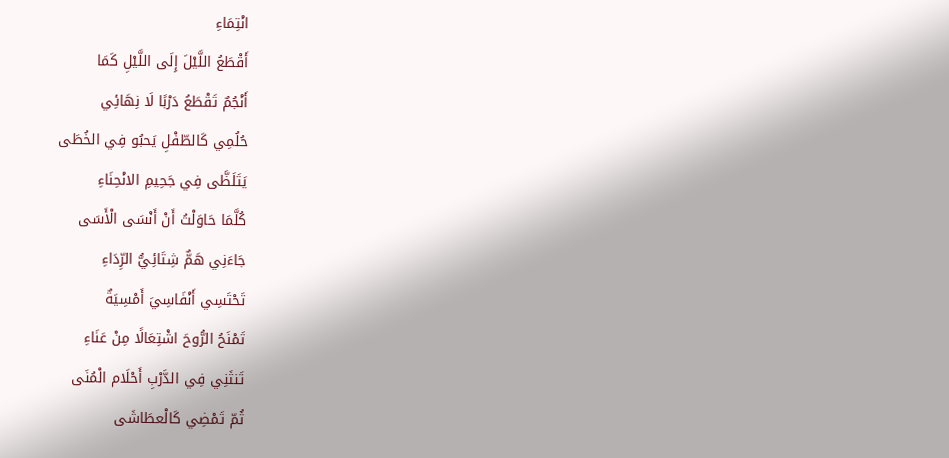انْتِمَاءِ
أَقْطَعُ اللَّيْلَ إِلَى اللَّيْلِ كَمَا
أَنْجُمٌ تَقْطَعُ دَرْبًا لَا نِهَائِي
حُلُمِي كَالطّفْلِ يَحبُو فِي الخُطَى
يَتَلَظَّى فِي جَحِيمِ الانْحِنَاءِ
كُلَّمَا حَاوَلْتُ أَنْ أَنْسَى الْأَسَى
جَاءَنِي هَمٌّ شِتَائِيُّ الرِّدَاءِ
تَحْتَسِي أَنْفَاسِيَ أَمْسِيَةٌ
تَمْنَحُ الرُّوحَ اشْتِعَالًا مِنْ عَنَاءِ
تَنثَنِي فِي الدَّرْبِ أَحْلَام الْمُنَى
ثُمّ تَمْضِي كَالْعطَاشَى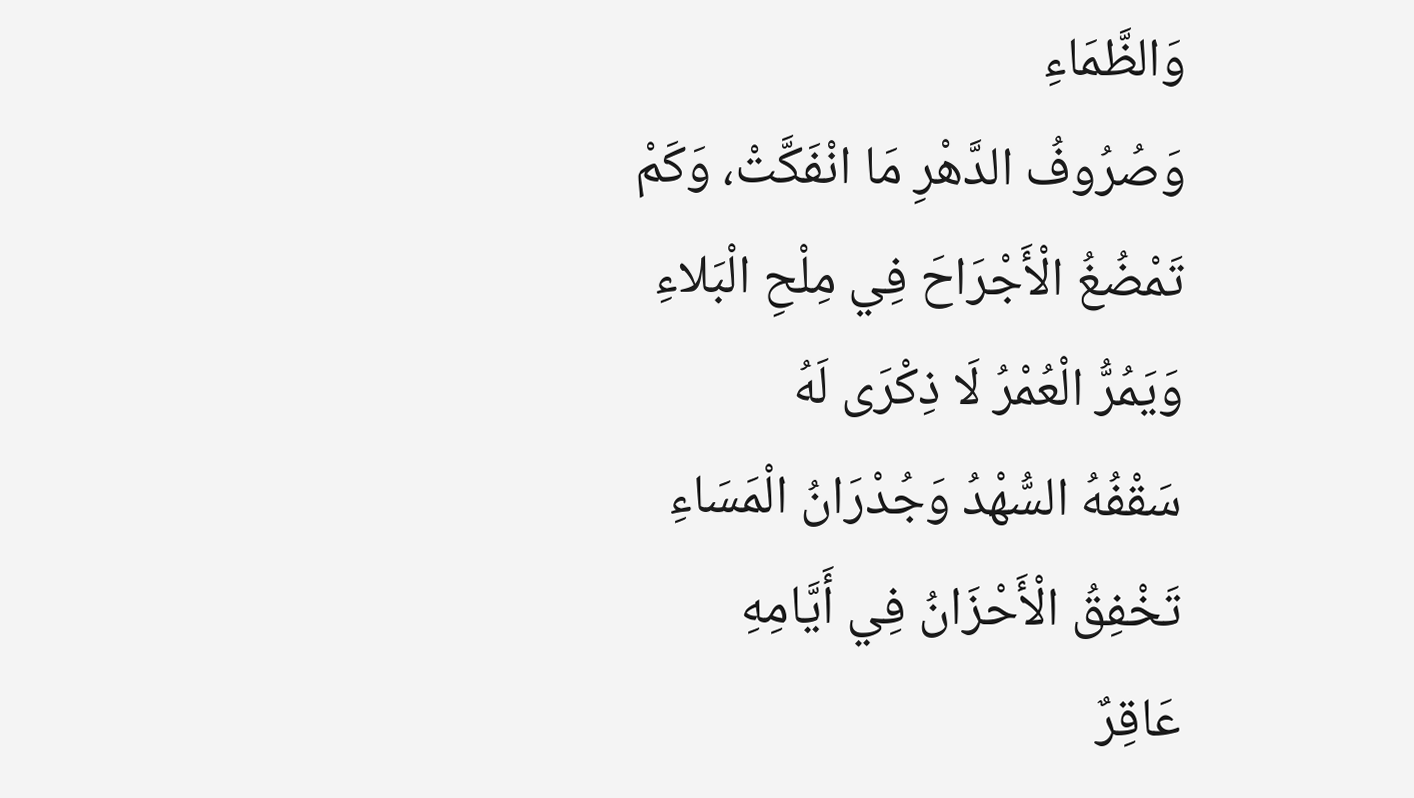وَالظَّمَاءِ
وَصُرُوفُ الدَّهْرِ مَا انْفَكَّتْ، وَكَمْ
تَمْضُغُ الْأَجْرَاحَ فِي مِلْحِ الْبَلاءِ
وَيَمُرُّ الْعُمْرُ لَا ذِكْرَى لَهُ
سَقْفُهُ السُّهْدُ وَجُدْرَانُ الْمَسَاءِ
تَخْفِقُ الْأَحْزَانُ فِي أَيَّامِهِ
عَاقِرٌ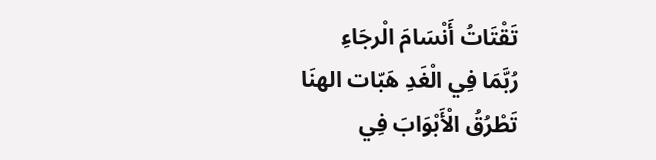تَقْتَاتُ أَنْسَامَ الْرجَاءِ
رُبَّمَا فِي الْغَدِ هَبّات الهنَا
تَطْرُقُ الْأَبْوَابَ فِي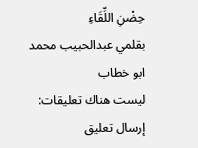حِضْنِ اللِّقَاءِ
بقلمي عبدالحبيب محمد
ابو خطاب
ليست هناك تعليقات:
إرسال تعليق